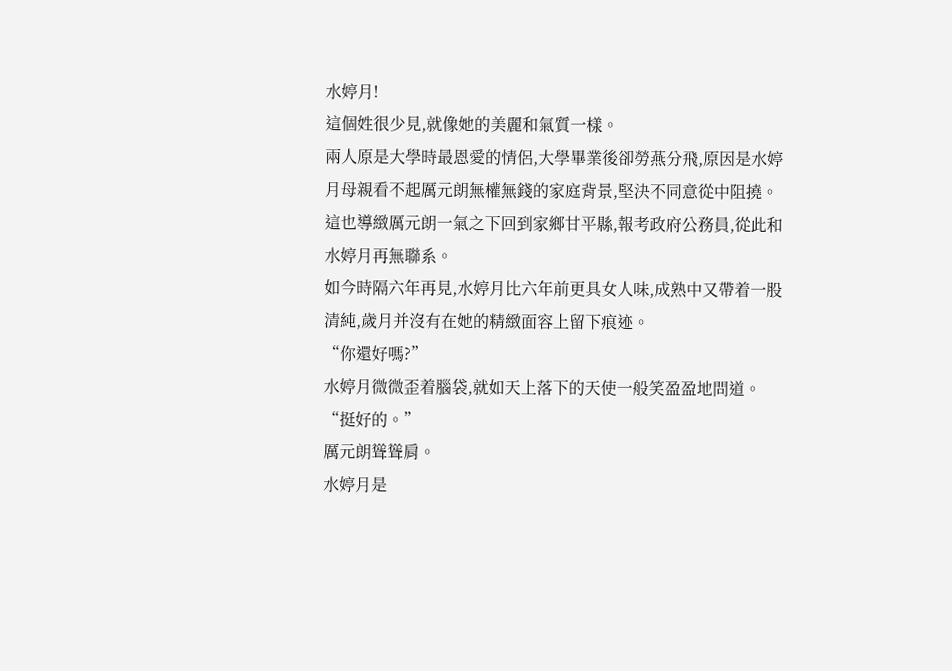水婷月!
這個姓很少見,就像她的美麗和氣質一樣。
兩人原是大學時最恩愛的情侶,大學畢業後卻勞燕分飛,原因是水婷月母親看不起厲元朗無權無錢的家庭背景,堅決不同意從中阻撓。
這也導緻厲元朗一氣之下回到家鄉甘平縣,報考政府公務員,從此和水婷月再無聯系。
如今時隔六年再見,水婷月比六年前更具女人味,成熟中又帶着一股清純,歲月并沒有在她的精緻面容上留下痕迹。
“你還好嗎?”
水婷月微微歪着腦袋,就如天上落下的天使一般笑盈盈地問道。
“挺好的。”
厲元朗聳聳肩。
水婷月是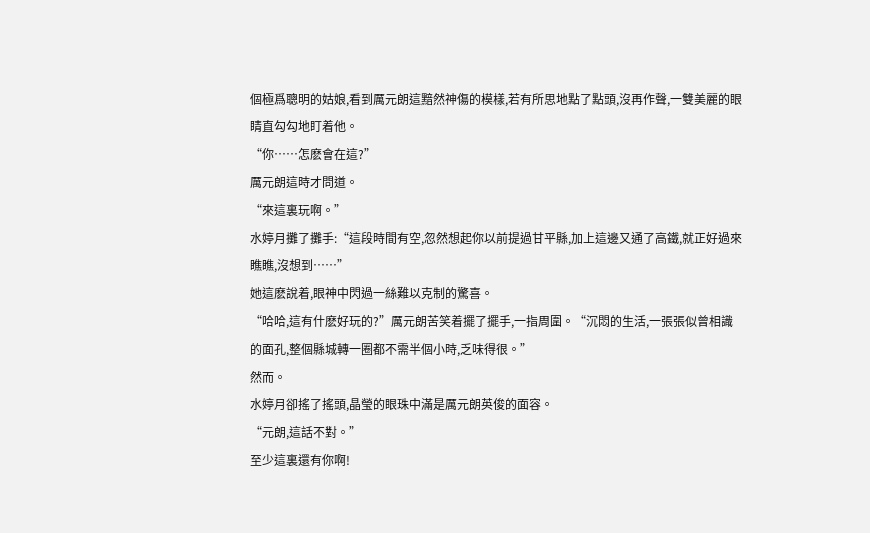個極爲聰明的姑娘,看到厲元朗這黯然神傷的模樣,若有所思地點了點頭,沒再作聲,一雙美麗的眼睛直勾勾地盯着他。
“你……怎麽會在這?”
厲元朗這時才問道。
“來這裏玩啊。”
水婷月攤了攤手:“這段時間有空,忽然想起你以前提過甘平縣,加上這邊又通了高鐵,就正好過來瞧瞧,沒想到……”
她這麽說着,眼神中閃過一絲難以克制的驚喜。
“哈哈,這有什麽好玩的?”厲元朗苦笑着擺了擺手,一指周圍。“沉悶的生活,一張張似曾相識的面孔,整個縣城轉一圈都不需半個小時,乏味得很。”
然而。
水婷月卻搖了搖頭,晶瑩的眼珠中滿是厲元朗英俊的面容。
“元朗,這話不對。”
至少這裏還有你啊!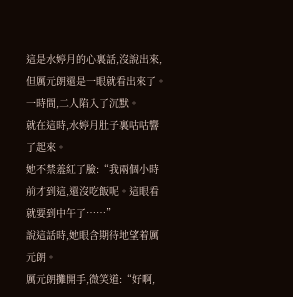這是水婷月的心裏話,沒說出來,但厲元朗還是一眼就看出來了。
一時間,二人陷入了沉默。
就在這時,水婷月肚子裏咕咕響了起來。
她不禁羞紅了臉:“我兩個小時前才到這,還沒吃飯呢。這眼看就要到中午了……”
說這話時,她眼含期待地望着厲元朗。
厲元朗攤開手,微笑道:“好啊,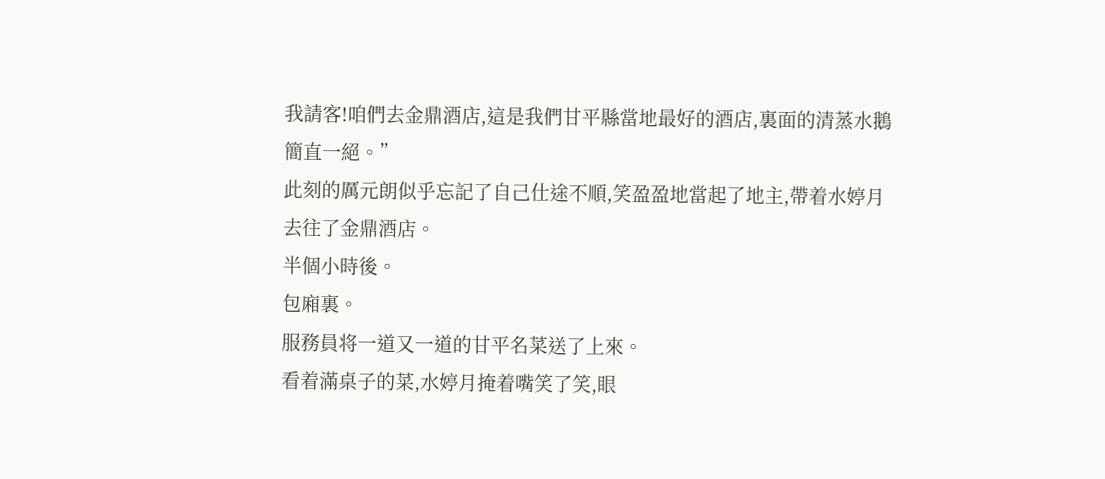我請客!咱們去金鼎酒店,這是我們甘平縣當地最好的酒店,裏面的清蒸水鵝簡直一絕。”
此刻的厲元朗似乎忘記了自己仕途不順,笑盈盈地當起了地主,帶着水婷月去往了金鼎酒店。
半個小時後。
包廂裏。
服務員将一道又一道的甘平名菜送了上來。
看着滿桌子的菜,水婷月掩着嘴笑了笑,眼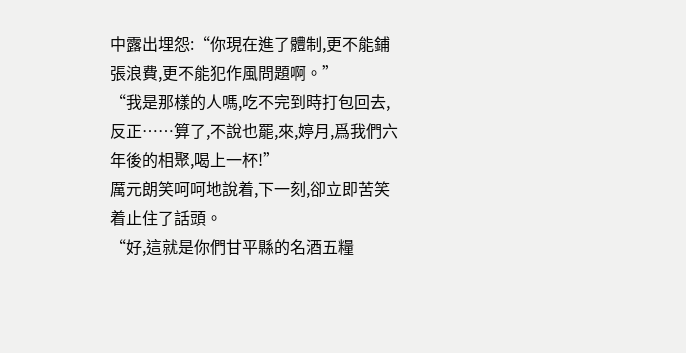中露出埋怨:“你現在進了體制,更不能鋪張浪費,更不能犯作風問題啊。”
“我是那樣的人嗎,吃不完到時打包回去,反正……算了,不說也罷,來,婷月,爲我們六年後的相聚,喝上一杯!”
厲元朗笑呵呵地說着,下一刻,卻立即苦笑着止住了話頭。
“好,這就是你們甘平縣的名酒五糧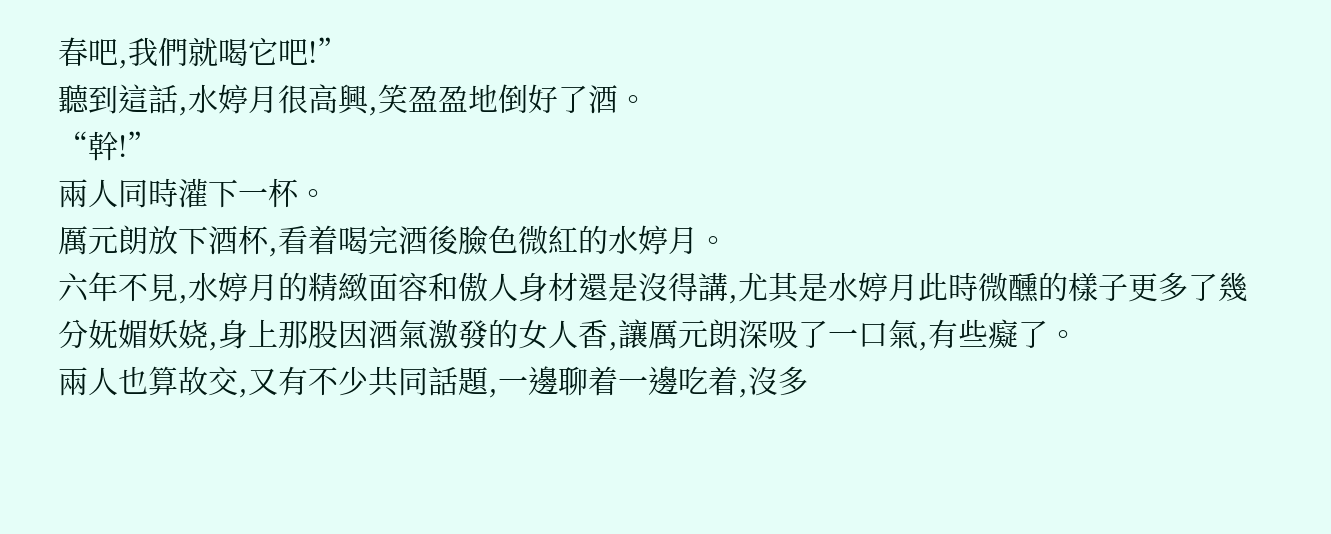春吧,我們就喝它吧!”
聽到這話,水婷月很高興,笑盈盈地倒好了酒。
“幹!”
兩人同時灌下一杯。
厲元朗放下酒杯,看着喝完酒後臉色微紅的水婷月。
六年不見,水婷月的精緻面容和傲人身材還是沒得講,尤其是水婷月此時微醺的樣子更多了幾分妩媚妖娆,身上那股因酒氣激發的女人香,讓厲元朗深吸了一口氣,有些癡了。
兩人也算故交,又有不少共同話題,一邊聊着一邊吃着,沒多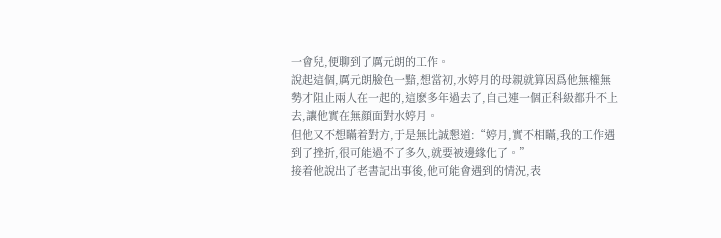一會兒,便聊到了厲元朗的工作。
說起這個,厲元朗臉色一黯,想當初,水婷月的母親就算因爲他無權無勢才阻止兩人在一起的,這麽多年過去了,自己連一個正科級都升不上去,讓他實在無顔面對水婷月。
但他又不想瞞着對方,于是無比誠懇道:“婷月,實不相瞞,我的工作遇到了挫折,很可能過不了多久,就要被邊緣化了。”
接着他說出了老書記出事後,他可能會遇到的情況,表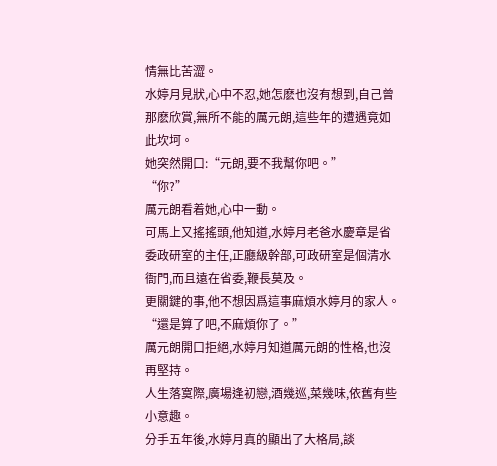情無比苦澀。
水婷月見狀,心中不忍,她怎麽也沒有想到,自己曾那麽欣賞,無所不能的厲元朗,這些年的遭遇竟如此坎坷。
她突然開口:“元朗,要不我幫你吧。”
“你?”
厲元朗看着她,心中一動。
可馬上又搖搖頭,他知道,水婷月老爸水慶章是省委政研室的主任,正廳級幹部,可政研室是個清水衙門,而且遠在省委,鞭長莫及。
更關鍵的事,他不想因爲這事麻煩水婷月的家人。
“還是算了吧,不麻煩你了。”
厲元朗開口拒絕,水婷月知道厲元朗的性格,也沒再堅持。
人生落寞際,廣場逢初戀,酒幾巡,菜幾味,依舊有些小意趣。
分手五年後,水婷月真的顯出了大格局,談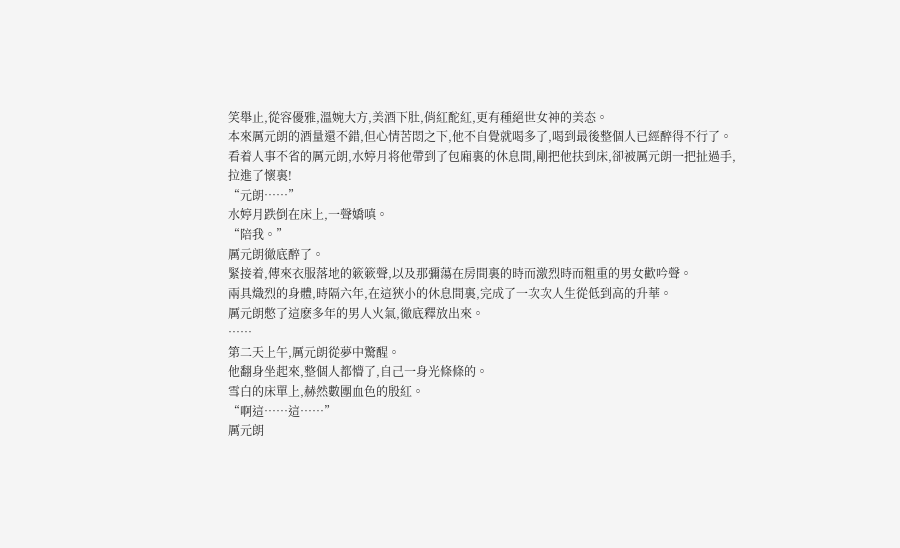笑舉止,從容優雅,溫婉大方,美酒下肚,俏紅酡紅,更有種絕世女神的美态。
本來厲元朗的酒量還不錯,但心情苦悶之下,他不自覺就喝多了,喝到最後整個人已經醉得不行了。
看着人事不省的厲元朗,水婷月将他帶到了包廂裏的休息間,剛把他扶到床,卻被厲元朗一把扯過手,拉進了懷裏!
“元朗……”
水婷月跌倒在床上,一聲嬌嗔。
“陪我。”
厲元朗徹底醉了。
緊接着,傳來衣服落地的簌簌聲,以及那彌蕩在房間裏的時而激烈時而粗重的男女歡吟聲。
兩具熾烈的身體,時隔六年,在這狹小的休息間裏,完成了一次次人生從低到高的升華。
厲元朗憋了這麽多年的男人火氣,徹底釋放出來。
……
第二天上午,厲元朗從夢中驚醒。
他翻身坐起來,整個人都懵了,自己一身光條條的。
雪白的床單上,赫然數團血色的殷紅。
“啊這……這……”
厲元朗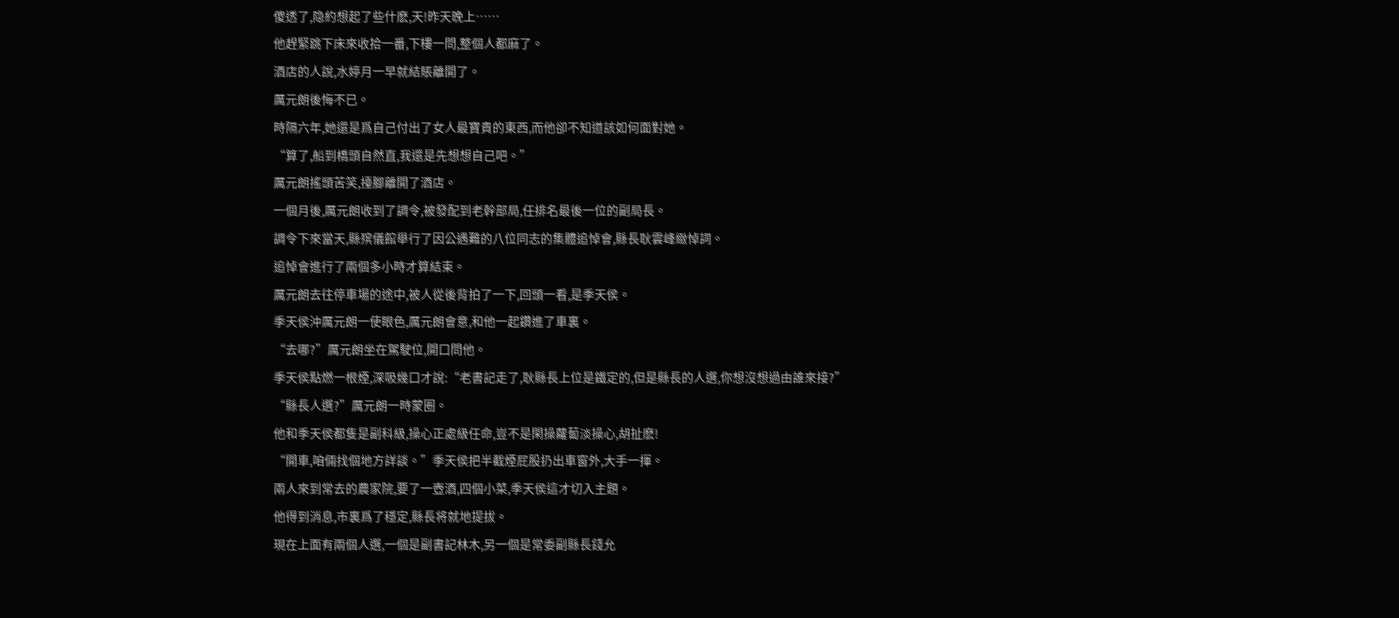傻透了,隐約想起了些什麽,天!昨天晚上……
他趕緊跳下床來收拾一番,下樓一問,整個人都麻了。
酒店的人說,水婷月一早就結賬離開了。
厲元朗後悔不已。
時隔六年,她還是爲自己付出了女人最寶貴的東西,而他卻不知道該如何面對她。
“算了,船到橋頭自然直,我還是先想想自己吧。”
厲元朗搖頭苦笑,擡腳離開了酒店。
一個月後,厲元朗收到了調令,被發配到老幹部局,任排名最後一位的副局長。
調令下來當天,縣殡儀館舉行了因公遇難的八位同志的集體追悼會,縣長耿雲峰緻悼詞。
追悼會進行了兩個多小時才算結束。
厲元朗去往停車場的途中,被人從後背拍了一下,回頭一看,是季天侯。
季天侯沖厲元朗一使眼色,厲元朗會意,和他一起鑽進了車裏。
“去哪?”厲元朗坐在駕駛位,開口問他。
季天侯點燃一根煙,深吸幾口才說:“老書記走了,耿縣長上位是鐵定的,但是縣長的人選,你想沒想過由誰來接?”
“縣長人選?”厲元朗一時蒙圈。
他和季天侯都隻是副科級,操心正處級任命,豈不是閑操蘿蔔淡操心,胡扯麽!
“開車,咱倆找個地方詳談。”季天侯把半截煙屁股扔出車窗外,大手一揮。
兩人來到常去的農家院,要了一壺酒,四個小菜,季天侯這才切入主題。
他得到消息,市裏爲了穩定,縣長将就地提拔。
現在上面有兩個人選,一個是副書記林木,另一個是常委副縣長錢允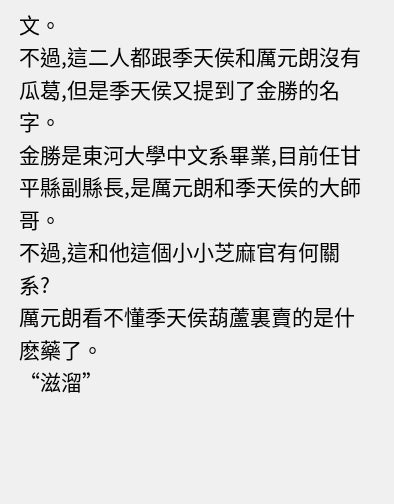文。
不過,這二人都跟季天侯和厲元朗沒有瓜葛,但是季天侯又提到了金勝的名字。
金勝是東河大學中文系畢業,目前任甘平縣副縣長,是厲元朗和季天侯的大師哥。
不過,這和他這個小小芝麻官有何關系?
厲元朗看不懂季天侯葫蘆裏賣的是什麽藥了。
“滋溜”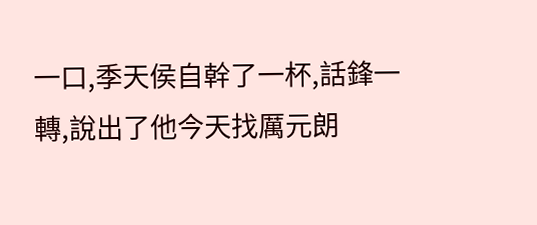一口,季天侯自幹了一杯,話鋒一轉,說出了他今天找厲元朗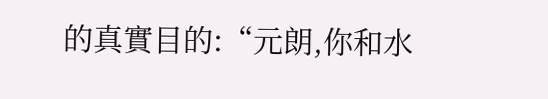的真實目的:“元朗,你和水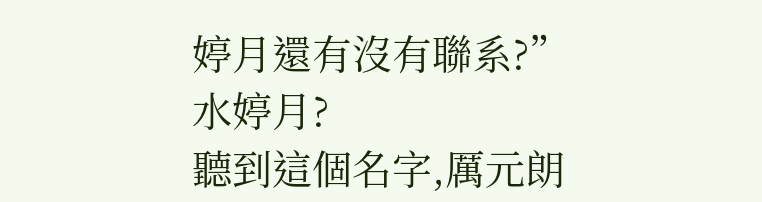婷月還有沒有聯系?”
水婷月?
聽到這個名字,厲元朗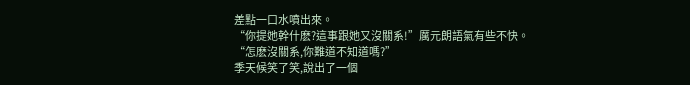差點一口水噴出來。
“你提她幹什麽?這事跟她又沒關系!”厲元朗語氣有些不快。
“怎麽沒關系,你難道不知道嗎?”
季天候笑了笑,說出了一個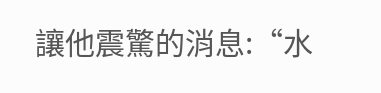讓他震驚的消息:“水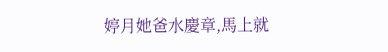婷月她爸水慶章,馬上就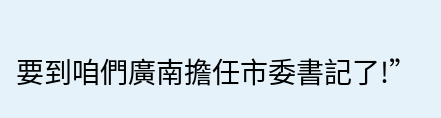要到咱們廣南擔任市委書記了!”